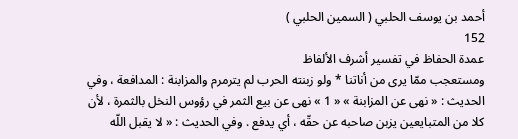أحمد بن يوسف الحلبي ( السمين الحلبي )
152
عمدة الحفاظ في تفسير أشرف الألفاظ
ومستعجب ممّا يرى من أناتنا * ولو زبنته الحرب لم يترمرم والمزابنة : المدافعة ، وفي الحديث : « نهى عن المزابنة » « 1 » نهى عن بيع الثمر في رؤوس النخل بالثمرة ، لأن كلا من المتبايعين يزبن صاحبه عن حقّه ، أي يدفع . وفي الحديث : « لا يقبل اللّه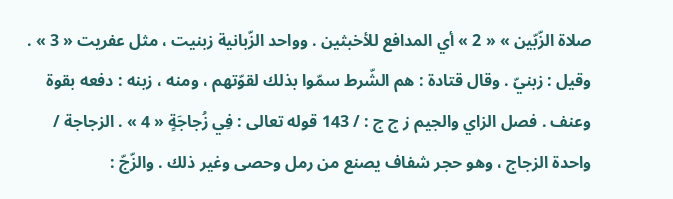صلاة الزّبّين » « 2 » أي المدافع للأخبثين . وواحد الزّبانية زبنيت ، مثل عفريت « 3 » . وقيل : زبنيّ . وقال قتادة : هم الشّرط سمّوا بذلك لقوّتهم ، ومنه ، زبنه : دفعه بقوة وعنف . فصل الزاي والجيم ز ج ج : / 143 قوله تعالى : فِي زُجاجَةٍ « 4 » . الزجاجة / واحدة الزجاج ، وهو حجر شفاف يصنع من رمل وحصى وغير ذلك . والزّجّ :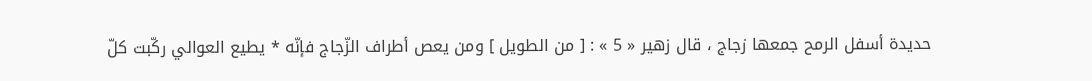حديدة أسفل الرمح جمعها زجاج ، قال زهير « 5 » : [ من الطويل ] ومن يعص أطراف الزّجاج فإنّه * يطيع العوالي ركّبت كلّ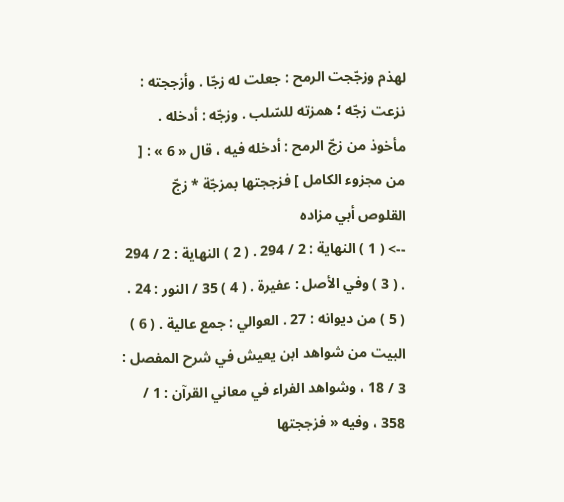لهذم وزجّجت الرمح : جعلت له زجّا . وأزججته : نزعت زجّه ؛ همزته للسّلب . وزجّه : أدخله . مأخوذ من زجّ الرمح : أدخله فيه ، قال « 6 » : [ من مجزوء الكامل ] فزججتها بمزجّة * زجّ القلوص أبي مزاده
--> ( 1 ) النهاية : 2 / 294 . ( 2 ) النهاية : 2 / 294 . ( 3 ) وفي الأصل : عفيرة . ( 4 ) 35 / النور : 24 . ( 5 ) من ديوانه : 27 . العوالي : جمع عالية . ( 6 ) البيت من شواهد ابن يعيش في شرح المفصل : 3 / 18 ، وشواهد الفراء في معاني القرآن : 1 / 358 ، وفيه « فزججتها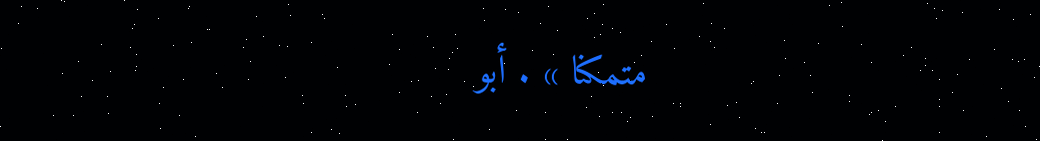متمكنا » . أبو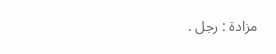مزادة : رجل .